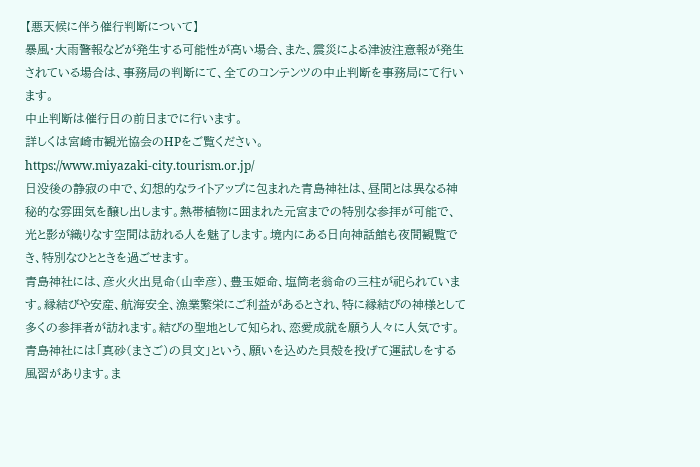【悪天候に伴う催行判断について】
暴風・大雨警報などが発生する可能性が高い場合、また、震災による津波注意報が発生されている場合は、事務局の判断にて、全てのコンテンツの中止判断を事務局にて行います。
中止判断は催行日の前日までに行います。
詳しくは宮崎市観光協会のHPをご覧ください。
https://www.miyazaki-city.tourism.or.jp/
日没後の静寂の中で、幻想的なライトアップに包まれた青島神社は、昼間とは異なる神秘的な雰囲気を醸し出します。熱帯植物に囲まれた元宮までの特別な参拝が可能で、光と影が織りなす空間は訪れる人を魅了します。境内にある日向神話館も夜間観覧でき、特別なひとときを過ごせます。
青島神社には、彦火火出見命(山幸彦)、豊玉姫命、塩筒老翁命の三柱が祀られています。縁結びや安産、航海安全、漁業繁栄にご利益があるとされ、特に縁結びの神様として多くの参拝者が訪れます。結びの聖地として知られ、恋愛成就を願う人々に人気です。
青島神社には「真砂(まさご)の貝文」という、願いを込めた貝殻を投げて運試しをする風習があります。ま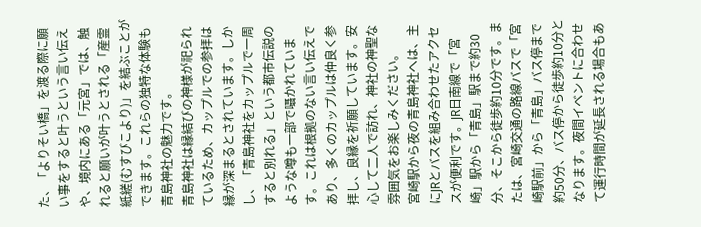た、「よりそい橋」を渡る際に願い事をすると叶うという言い伝えや、境内にある「元宮」では、触れると願いが叶うとされる「産霊紙縒(むすびこより)」を結ぶことができます。これらの独特な体験も青島神社の魅力です。
青島神社は縁結びの神様が祀られているため、カップルでの参拝は縁が深まるとされています。しかし、「青島神社をカップルで一周すると別れる」という都市伝説のような噂も一部で囁かれています。これは根拠のない言い伝えであり、多くのカップルは仲良く参拝し、良縁を祈願しています。安心して二人で訪れ、神社の神聖な雰囲気をお楽しみください。
宮崎駅から夜の青島神社へは、主にJRとバスを組み合わせたアクセスが便利です。JR日南線で「宮崎」駅から「青島」駅まで約30分、そこから徒歩約10分です。または、宮崎交通の路線バスで「宮崎駅前」から「青島」バス停まで約50分、バス停から徒歩約10分となります。夜間イベントに合わせて運行時間が延長される場合もあ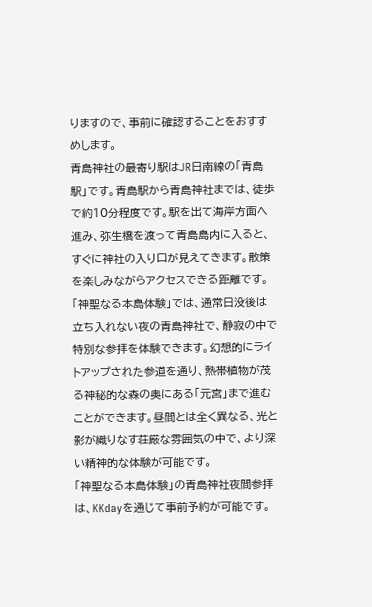りますので、事前に確認することをおすすめします。
青島神社の最寄り駅はJR日南線の「青島駅」です。青島駅から青島神社までは、徒歩で約10分程度です。駅を出て海岸方面へ進み、弥生橋を渡って青島島内に入ると、すぐに神社の入り口が見えてきます。散策を楽しみながらアクセスできる距離です。
「神聖なる本島体験」では、通常日没後は立ち入れない夜の青島神社で、静寂の中で特別な参拝を体験できます。幻想的にライトアップされた参道を通り、熱帯植物が茂る神秘的な森の奥にある「元宮」まで進むことができます。昼間とは全く異なる、光と影が織りなす荘厳な雰囲気の中で、より深い精神的な体験が可能です。
「神聖なる本島体験」の青島神社夜間参拝は、KKdayを通じて事前予約が可能です。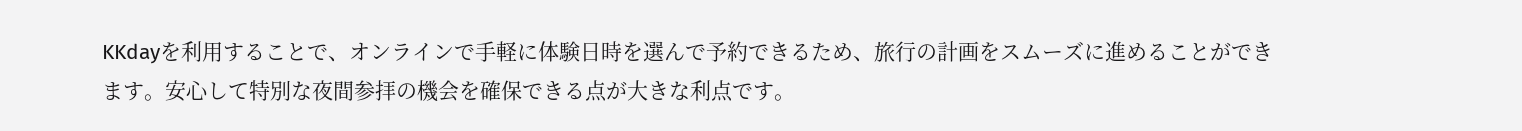KKdayを利用することで、オンラインで手軽に体験日時を選んで予約できるため、旅行の計画をスムーズに進めることができます。安心して特別な夜間参拝の機会を確保できる点が大きな利点です。